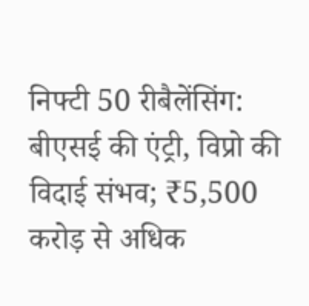निफ्टी 50 रीबैलेंसिंग: बीएसई की एंट्री, विप्रो की विदाई संभव; ₹5,500 करोड़ से अधिक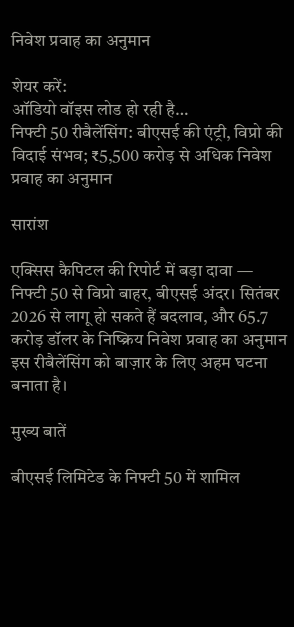निवेश प्रवाह का अनुमान

शेयर करें:
ऑडियो वॉइस लोड हो रही है…
निफ्टी 50 रीबैलेंसिंग: बीएसई की एंट्री, विप्रो की विदाई संभव; ₹5,500 करोड़ से अधिक निवेश प्रवाह का अनुमान

सारांश

एक्सिस कैपिटल की रिपोर्ट में बड़ा दावा — निफ्टी 50 से विप्रो बाहर, बीएसई अंदर। सितंबर 2026 से लागू हो सकते हैं बदलाव, और 65.7 करोड़ डॉलर के निष्क्रिय निवेश प्रवाह का अनुमान इस रीबैलेंसिंग को बाज़ार के लिए अहम घटना बनाता है।

मुख्य बातें

बीएसई लिमिटेड के निफ्टी 50 में शामिल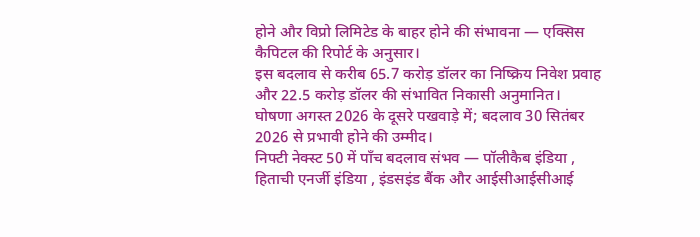होने और विप्रो लिमिटेड के बाहर होने की संभावना — एक्सिस कैपिटल की रिपोर्ट के अनुसार।
इस बदलाव से करीब 65.7 करोड़ डॉलर का निष्क्रिय निवेश प्रवाह और 22.5 करोड़ डॉलर की संभावित निकासी अनुमानित।
घोषणा अगस्त 2026 के दूसरे पखवाड़े में; बदलाव 30 सितंबर 2026 से प्रभावी होने की उम्मीद।
निफ्टी नेक्स्ट 50 में पाँच बदलाव संभव — पॉलीकैब इंडिया , हिताची एनर्जी इंडिया , इंडसइंड बैंक और आईसीआईसीआई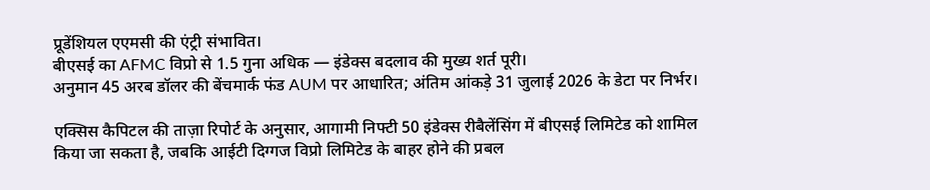प्रूडेंशियल एएमसी की एंट्री संभावित।
बीएसई का AFMC विप्रो से 1.5 गुना अधिक — इंडेक्स बदलाव की मुख्य शर्त पूरी।
अनुमान 45 अरब डॉलर की बेंचमार्क फंड AUM पर आधारित; अंतिम आंकड़े 31 जुलाई 2026 के डेटा पर निर्भर।

एक्सिस कैपिटल की ताज़ा रिपोर्ट के अनुसार, आगामी निफ्टी 50 इंडेक्स रीबैलेंसिंग में बीएसई लिमिटेड को शामिल किया जा सकता है, जबकि आईटी दिग्गज विप्रो लिमिटेड के बाहर होने की प्रबल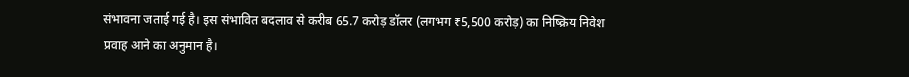संभावना जताई गई है। इस संभावित बदलाव से करीब 65.7 करोड़ डॉलर (लगभग ₹5,500 करोड़) का निष्क्रिय निवेश प्रवाह आने का अनुमान है।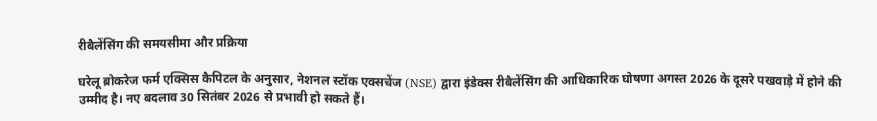रीबैलेंसिंग की समयसीमा और प्रक्रिया

घरेलू ब्रोकरेज फर्म एक्सिस कैपिटल के अनुसार, नेशनल स्टॉक एक्सचेंज (NSE) द्वारा इंडेक्स रीबैलेंसिंग की आधिकारिक घोषणा अगस्त 2026 के दूसरे पखवाड़े में होने की उम्मीद है। नए बदलाव 30 सितंबर 2026 से प्रभावी हो सकते हैं।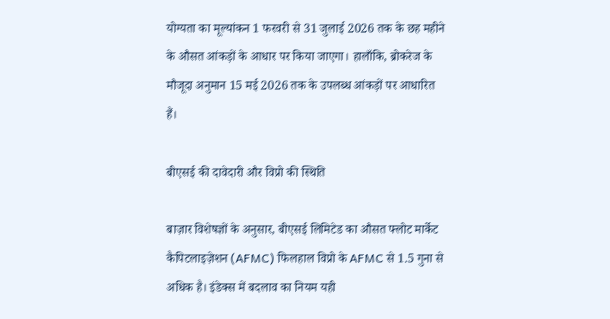योग्यता का मूल्यांकन 1 फरवरी से 31 जुलाई 2026 तक के छह महीने के औसत आंकड़ों के आधार पर किया जाएगा। हालाँकि, ब्रोकरेज के मौजूदा अनुमान 15 मई 2026 तक के उपलब्ध आंकड़ों पर आधारित हैं।

बीएसई की दावेदारी और विप्रो की स्थिति

बाज़ार विशेषज्ञों के अनुसार, बीएसई लिमिटेड का औसत फ्लोट मार्केट कैपिटलाइज़ेशन (AFMC) फिलहाल विप्रो के AFMC से 1.5 गुना से अधिक है। इंडेक्स में बदलाव का नियम यही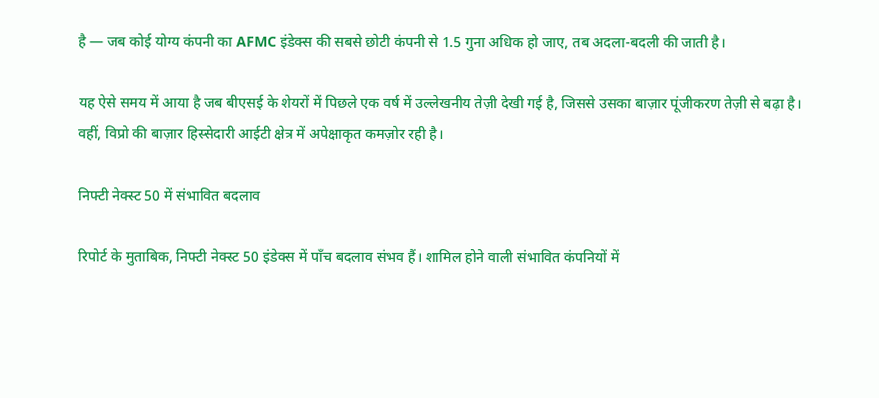है — जब कोई योग्य कंपनी का AFMC इंडेक्स की सबसे छोटी कंपनी से 1.5 गुना अधिक हो जाए, तब अदला-बदली की जाती है।

यह ऐसे समय में आया है जब बीएसई के शेयरों में पिछले एक वर्ष में उल्लेखनीय तेज़ी देखी गई है, जिससे उसका बाज़ार पूंजीकरण तेज़ी से बढ़ा है। वहीं, विप्रो की बाज़ार हिस्सेदारी आईटी क्षेत्र में अपेक्षाकृत कमज़ोर रही है।

निफ्टी नेक्स्ट 50 में संभावित बदलाव

रिपोर्ट के मुताबिक, निफ्टी नेक्स्ट 50 इंडेक्स में पाँच बदलाव संभव हैं। शामिल होने वाली संभावित कंपनियों में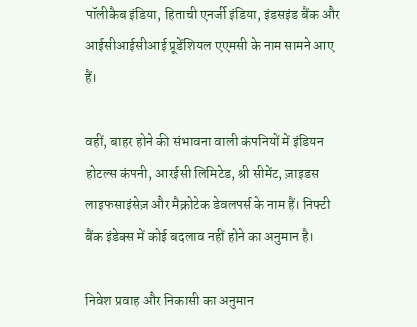पॉलीकैब इंडिया, हिताची एनर्जी इंडिया, इंडसइंड बैंक और आईसीआईसीआई प्रूडेंशियल एएमसी के नाम सामने आए हैं।

वहीं, बाहर होने की संभावना वाली कंपनियों में इंडियन होटल्स कंपनी, आरईसी लिमिटेड, श्री सीमेंट, ज़ाइडस लाइफसाइंसेज़ और मैक्रोटेक डेवलपर्स के नाम हैं। निफ्टी बैंक इंडेक्स में कोई बदलाव नहीं होने का अनुमान है।

निवेश प्रवाह और निकासी का अनुमान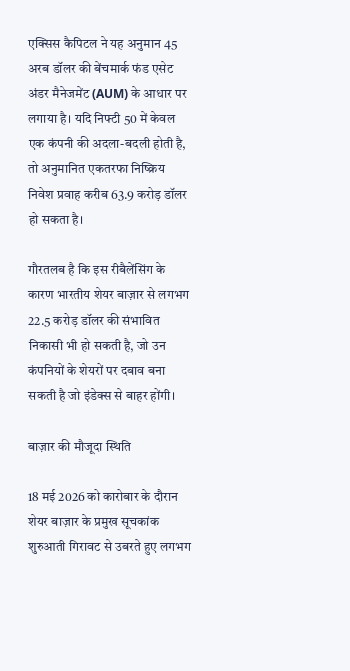एक्सिस कैपिटल ने यह अनुमान 45 अरब डॉलर की बेंचमार्क फंड एसेट अंडर मैनेजमेंट (AUM) के आधार पर लगाया है। यदि निफ्टी 50 में केवल एक कंपनी की अदला-बदली होती है, तो अनुमानित एकतरफा निष्क्रिय निवेश प्रवाह करीब 63.9 करोड़ डॉलर हो सकता है।

गौरतलब है कि इस रीबैलेंसिंग के कारण भारतीय शेयर बाज़ार से लगभग 22.5 करोड़ डॉलर की संभावित निकासी भी हो सकती है, जो उन कंपनियों के शेयरों पर दबाव बना सकती है जो इंडेक्स से बाहर होंगी।

बाज़ार की मौजूदा स्थिति

18 मई 2026 को कारोबार के दौरान शेयर बाज़ार के प्रमुख सूचकांक शुरुआती गिरावट से उबरते हुए लगभग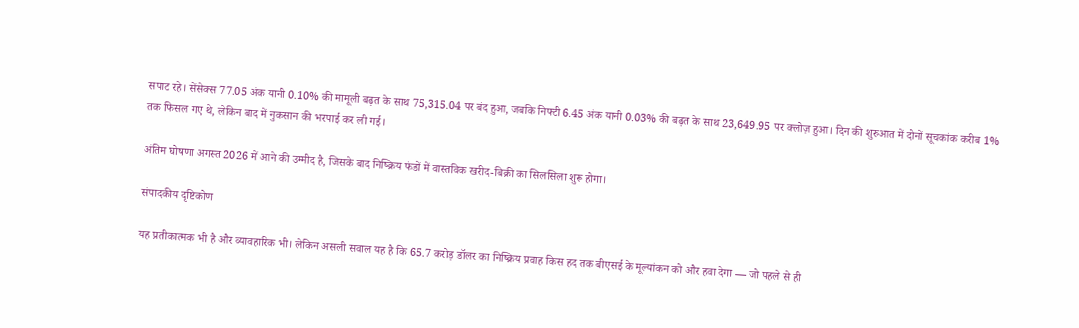सपाट रहे। सेंसेक्स 77.05 अंक यानी 0.10% की मामूली बढ़त के साथ 75,315.04 पर बंद हुआ, जबकि निफ्टी 6.45 अंक यानी 0.03% की बढ़त के साथ 23,649.95 पर क्लोज़ हुआ। दिन की शुरुआत में दोनों सूचकांक करीब 1% तक फिसल गए थे, लेकिन बाद में नुकसान की भरपाई कर ली गई।

अंतिम घोषणा अगस्त 2026 में आने की उम्मीद है, जिसके बाद निष्क्रिय फंडों में वास्तविक खरीद-बिक्री का सिलसिला शुरू होगा।

संपादकीय दृष्टिकोण

यह प्रतीकात्मक भी है और व्यावहारिक भी। लेकिन असली सवाल यह है कि 65.7 करोड़ डॉलर का निष्क्रिय प्रवाह किस हद तक बीएसई के मूल्यांकन को और हवा देगा — जो पहले से ही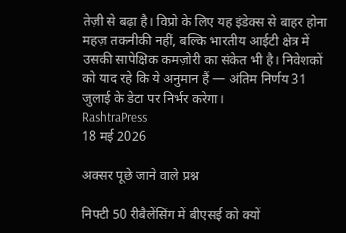तेज़ी से बढ़ा है। विप्रो के लिए यह इंडेक्स से बाहर होना महज़ तकनीकी नहीं, बल्कि भारतीय आईटी क्षेत्र में उसकी सापेक्षिक कमज़ोरी का संकेत भी है। निवेशकों को याद रहे कि ये अनुमान हैं — अंतिम निर्णय 31 जुलाई के डेटा पर निर्भर करेगा।
RashtraPress
18 मई 2026

अक्सर पूछे जाने वाले प्रश्न

निफ्टी 50 रीबैलेंसिंग में बीएसई को क्यों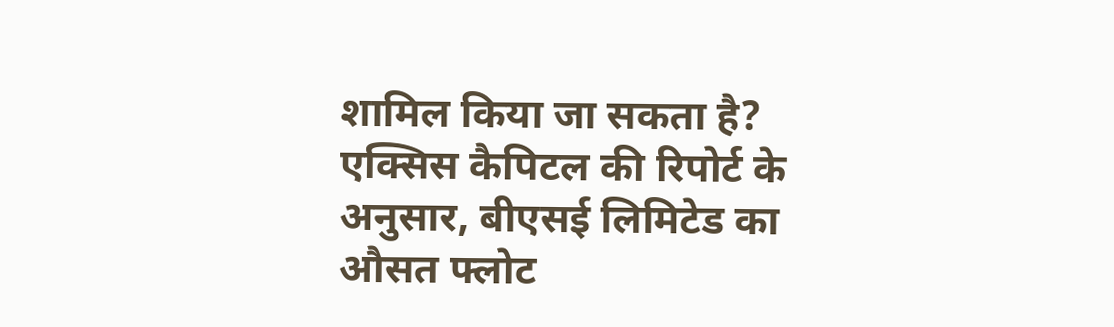शामिल किया जा सकता है?
एक्सिस कैपिटल की रिपोर्ट के अनुसार, बीएसई लिमिटेड का औसत फ्लोट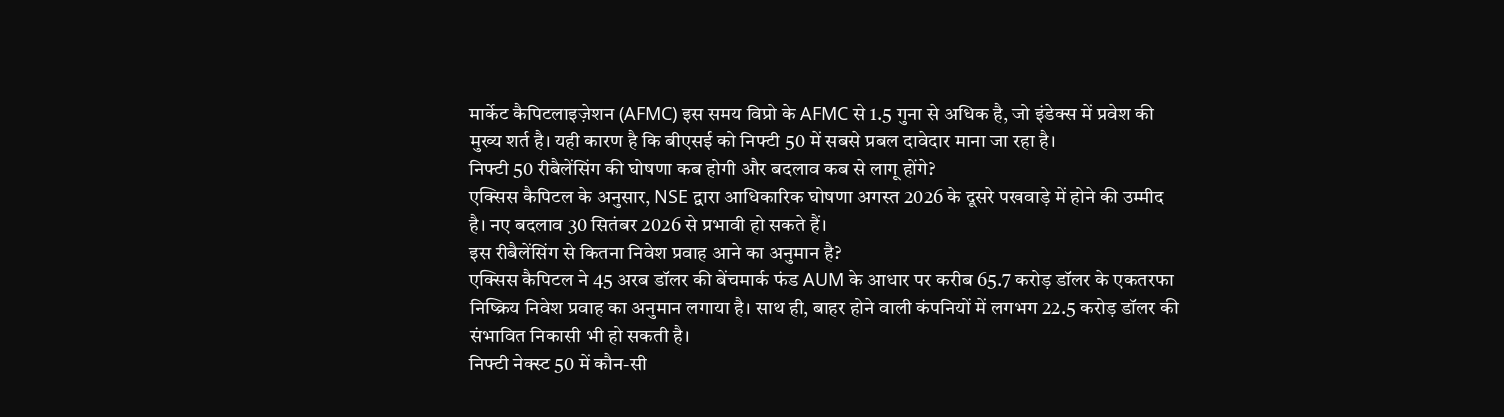मार्केट कैपिटलाइज़ेशन (AFMC) इस समय विप्रो के AFMC से 1.5 गुना से अधिक है, जो इंडेक्स में प्रवेश की मुख्य शर्त है। यही कारण है कि बीएसई को निफ्टी 50 में सबसे प्रबल दावेदार माना जा रहा है।
निफ्टी 50 रीबैलेंसिंग की घोषणा कब होगी और बदलाव कब से लागू होंगे?
एक्सिस कैपिटल के अनुसार, NSE द्वारा आधिकारिक घोषणा अगस्त 2026 के दूसरे पखवाड़े में होने की उम्मीद है। नए बदलाव 30 सितंबर 2026 से प्रभावी हो सकते हैं।
इस रीबैलेंसिंग से कितना निवेश प्रवाह आने का अनुमान है?
एक्सिस कैपिटल ने 45 अरब डॉलर की बेंचमार्क फंड AUM के आधार पर करीब 65.7 करोड़ डॉलर के एकतरफा निष्क्रिय निवेश प्रवाह का अनुमान लगाया है। साथ ही, बाहर होने वाली कंपनियों में लगभग 22.5 करोड़ डॉलर की संभावित निकासी भी हो सकती है।
निफ्टी नेक्स्ट 50 में कौन-सी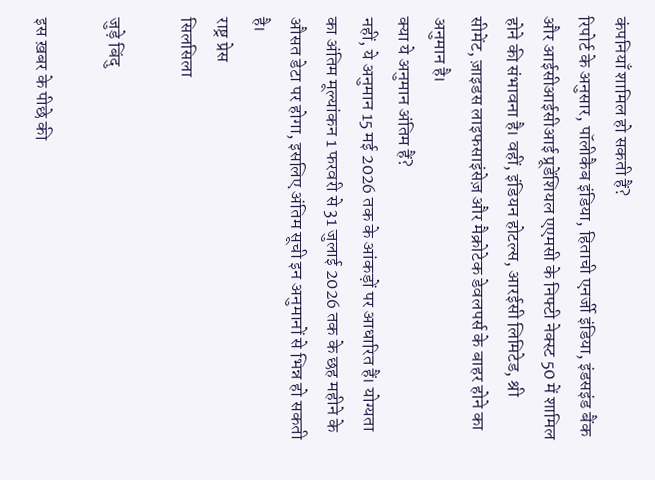कंपनियाँ शामिल हो सकती हैं?
रिपोर्ट के अनुसार, पॉलीकैब इंडिया, हिताची एनर्जी इंडिया, इंडसइंड बैंक और आईसीआईसीआई प्रूडेंशियल एएमसी के निफ्टी नेक्स्ट 50 में शामिल होने की संभावना है। वहीं, इंडियन होटल्स, आरईसी लिमिटेड, श्री सीमेंट, ज़ाइडस लाइफसाइंसेज़ और मैक्रोटेक डेवलपर्स के बाहर होने का अनुमान है।
क्या ये अनुमान अंतिम हैं?
नहीं, ये अनुमान 15 मई 2026 तक के आंकड़ों पर आधारित हैं। योग्यता का अंतिम मूल्यांकन 1 फरवरी से 31 जुलाई 2026 तक के छह महीने के औसत डेटा पर होगा, इसलिए अंतिम सूची इन अनुमानों से भिन्न हो सकती है।
राष्ट्र प्रेस
सिलसिला

जुड़े बिंदु

इस ख़बर के पीछे की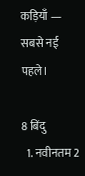कड़ियाँ — सबसे नई पहले।

8 बिंदु
  1. नवीनतम 2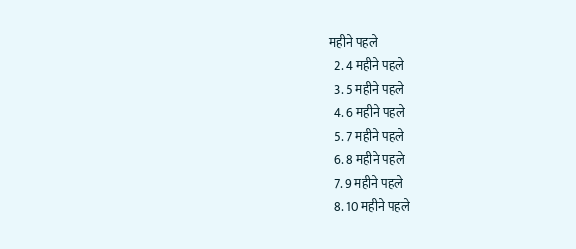महीने पहले
  2. 4 महीने पहले
  3. 5 महीने पहले
  4. 6 महीने पहले
  5. 7 महीने पहले
  6. 8 महीने पहले
  7. 9 महीने पहले
  8. 10 महीने पहले